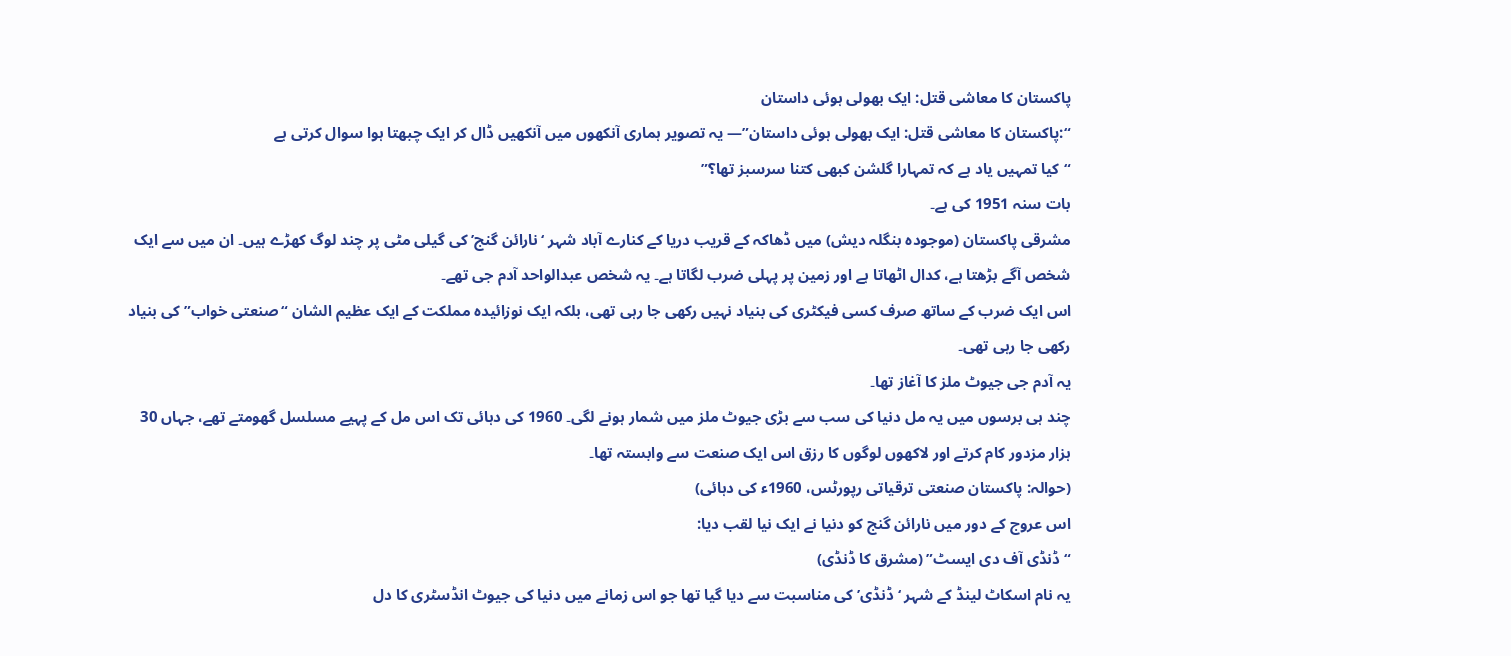پاکستان کا معاشی قتل: ایک بھولی ہوئی داستان
“:پاکستان کا معاشی قتل: ایک بھولی ہوئی داستان”— یہ تصویر ہماری آنکھوں میں آنکھیں ڈال کر ایک چبھتا ہوا سوال کرتی ہے
“کیا تمہیں یاد ہے کہ تمہارا گلشن کبھی کتنا سرسبز تھا؟”
بات سنہ 1951 کی ہے۔
مشرقی پاکستان (موجودہ بنگلہ دیش) میں ڈھاکہ کے قریب دریا کے کنارے آباد شہر ‘نارائن گنج’ کی گیلی مٹی پر چند لوگ کھڑے ہیں۔ ان میں سے ایک شخص آگے بڑھتا ہے، کدال اٹھاتا ہے اور زمین پر پہلی ضرب لگاتا ہے۔ یہ شخص عبدالواحد آدم جی تھے۔
اس ایک ضرب کے ساتھ صرف کسی فیکٹری کی بنیاد نہیں رکھی جا رہی تھی، بلکہ ایک نوزائیدہ مملکت کے ایک عظیم الشان “صنعتی خواب” کی بنیاد رکھی جا رہی تھی۔
یہ آدم جی جیوٹ ملز کا آغاز تھا۔
چند ہی برسوں میں یہ مل دنیا کی سب سے بڑی جیوٹ ملز میں شمار ہونے لگی۔ 1960 کی دہائی تک اس مل کے پہیے مسلسل گھومتے تھے، جہاں 30 ہزار مزدور کام کرتے اور لاکھوں لوگوں کا رزق اس ایک صنعت سے وابستہ تھا۔
(حوالہ: پاکستان صنعتی ترقیاتی رپورٹس، 1960ء کی دہائی)
اس عروج کے دور میں نارائن گنج کو دنیا نے ایک نیا لقب دیا:
“ڈنڈی آف دی ایسٹ” (مشرق کا ڈنڈی)
یہ نام اسکاٹ لینڈ کے شہر ‘ڈنڈی’ کی مناسبت سے دیا گیا تھا جو اس زمانے میں دنیا کی جیوٹ انڈسٹری کا دل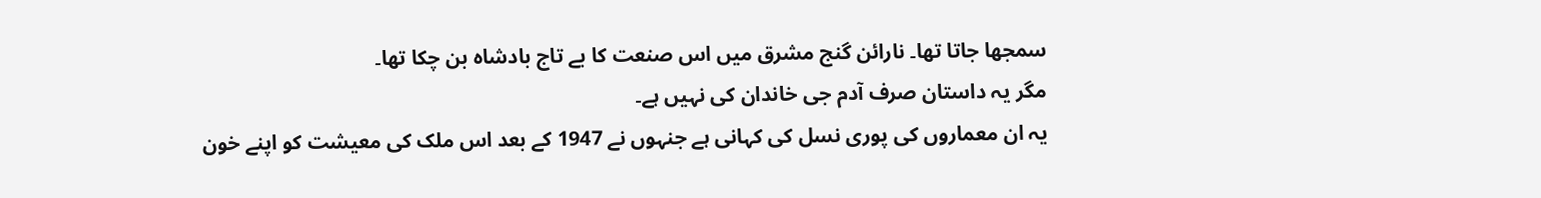سمجھا جاتا تھا۔ نارائن گنج مشرق میں اس صنعت کا بے تاج بادشاہ بن چکا تھا۔
مگر یہ داستان صرف آدم جی خاندان کی نہیں ہے۔
یہ ان معماروں کی پوری نسل کی کہانی ہے جنہوں نے 1947 کے بعد اس ملک کی معیشت کو اپنے خون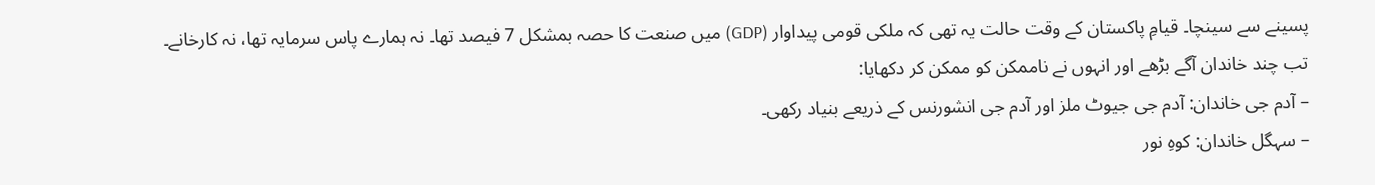پسینے سے سینچا۔ قیامِ پاکستان کے وقت حالت یہ تھی کہ ملکی قومی پیداوار (GDP) میں صنعت کا حصہ بمشکل 7 فیصد تھا۔ نہ ہمارے پاس سرمایہ تھا، نہ کارخانے۔
تب چند خاندان آگے بڑھے اور انہوں نے ناممکن کو ممکن کر دکھایا:
– آدم جی خاندان: آدم جی جیوٹ ملز اور آدم جی انشورنس کے ذریعے بنیاد رکھی۔
– سہگل خاندان: کوہِ نور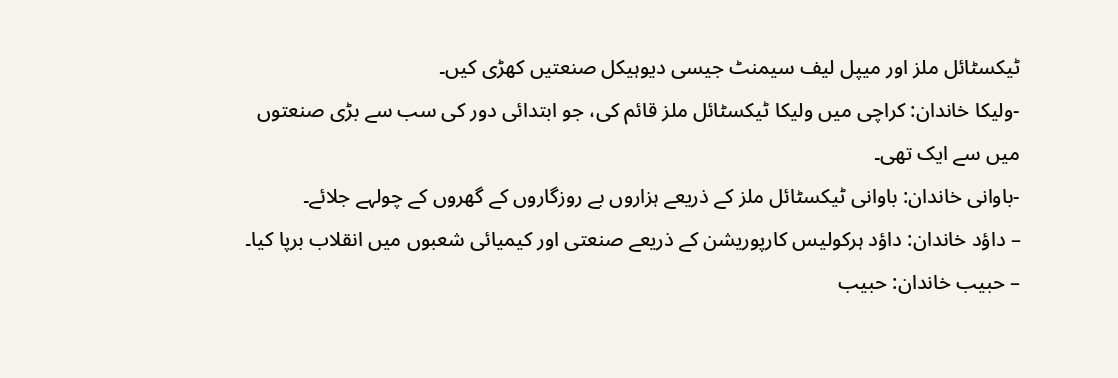ٹیکسٹائل ملز اور میپل لیف سیمنٹ جیسی دیوہیکل صنعتیں کھڑی کیں۔
-ولیکا خاندان: کراچی میں ولیکا ٹیکسٹائل ملز قائم کی، جو ابتدائی دور کی سب سے بڑی صنعتوں میں سے ایک تھی۔
-باوانی خاندان: باوانی ٹیکسٹائل ملز کے ذریعے ہزاروں بے روزگاروں کے گھروں کے چولہے جلائے۔
– داؤد خاندان: داؤد ہرکولیس کارپوریشن کے ذریعے صنعتی اور کیمیائی شعبوں میں انقلاب برپا کیا۔
– حبیب خاندان: حبیب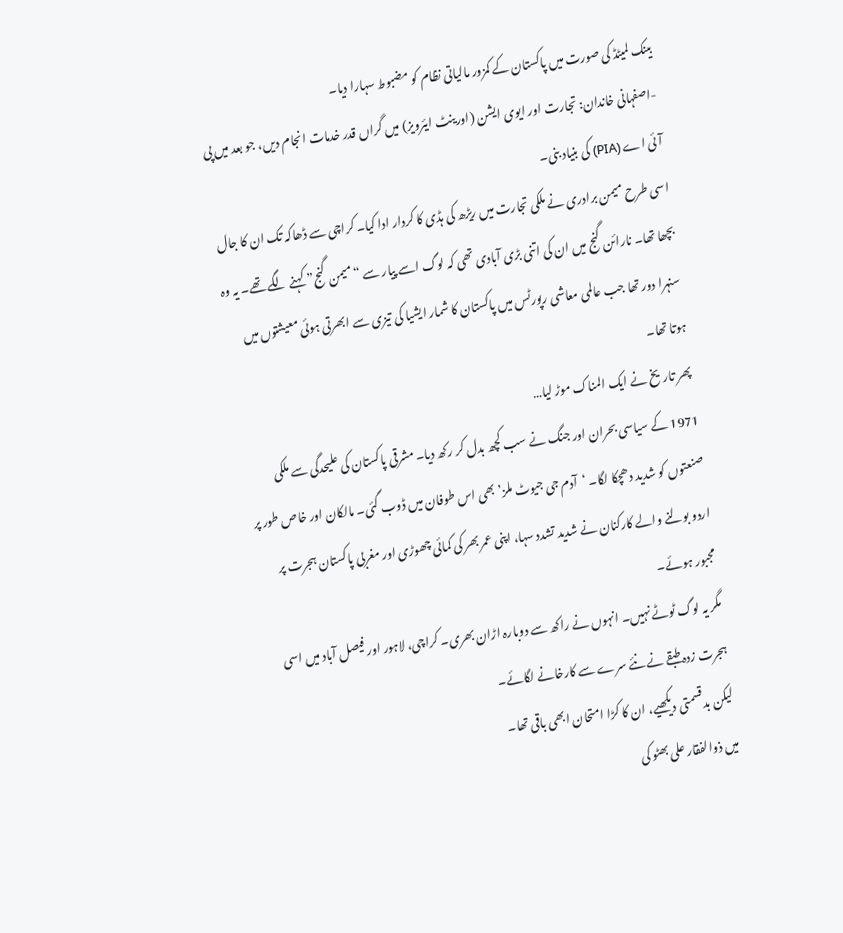بینک لمیٹڈ کی صورت میں پاکستان کے کمزور مالیاتی نظام کو مضبوط سہارا دیا۔
-اصفہانی خاندان: تجارت اور ایوی ایشن (اورینٹ ایئرویز) میں گراں قدر خدمات انجام دیں، جو بعد میں پی آئی اے (PIA) کی بنیاد بنی۔
اسی طرح میمن برادری نے ملکی تجارت میں ریڑھ کی ہڈی کا کردار ادا کیا۔ کراچی سے ڈھاکہ تک ان کا جال بچھا تھا۔ نارائن گنج میں ان کی اتنی بڑی آبادی تھی کہ لوگ اسے پیار سے “میمن گنج” کہنے لگے تھے۔ یہ وہ سنہرا دور تھا جب عالمی معاشی رپورٹس میں پاکستان کا شمار ایشیا کی تیزی سے ابھرتی ہوئی معیشتوں میں ہوتا تھا۔
پھر تاریخ نے ایک المناک موڑ لیا…
1971 کے سیاسی بحران اور جنگ نے سب کچھ بدل کر رکھ دیا۔ مشرقی پاکستان کی علیحدگی سے ملکی صنعتوں کو شدید دھچکا لگا۔ ‘آدم جی جیوٹ ملز’ بھی اس طوفان میں ڈوب گئی۔ مالکان اور خاص طور پر اردو بولنے والے کارکنان نے شدید تشدد سہا، اپنی عمر بھر کی کمائی چھوڑی اور مغربی پاکستان ہجرت پر مجبور ہوئے۔
مگر یہ لوگ ٹوٹے نہیں۔ انہوں نے راکھ سے دوبارہ اڑان بھری۔ کراچی، لاہور اور فیصل آباد میں اسی ہجرت زدہ طبقے نے نئے سرے سے کارخانے لگائے۔
لیکن بدقسمتی دیکھیے، ان کا کڑا امتحان ابھی باقی تھا۔
میں ذوالفقار علی بھٹو کی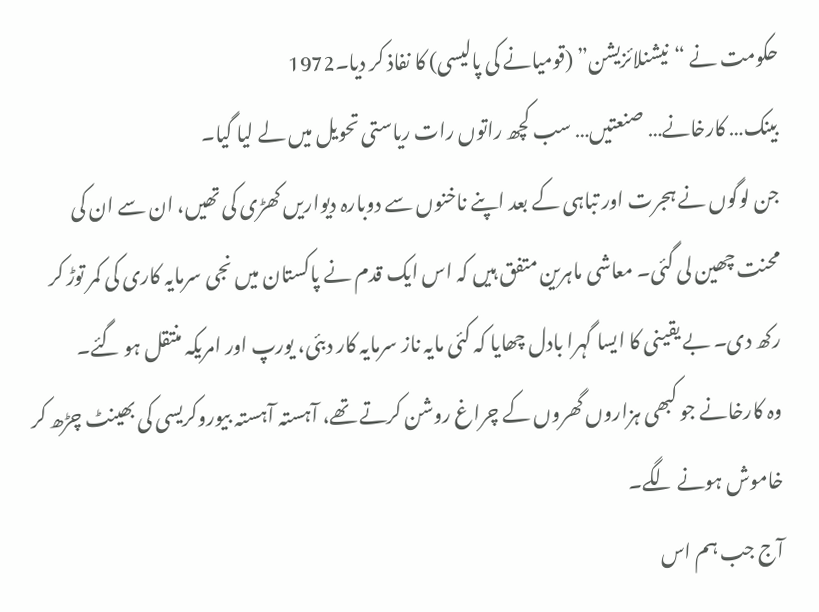حکومت نے “نیشنلائزیشن” (قومیانے کی پالیسی) کا نفاذ کر دیا۔1972
بینک… کارخانے… صنعتیں… سب کچھ راتوں رات ریاستی تحویل میں لے لیا گیا۔
جن لوگوں نے ہجرت اور تباہی کے بعد اپنے ناخنوں سے دوبارہ دیواریں کھڑی کی تھیں، ان سے ان کی محنت چھین لی گئی۔ معاشی ماہرین متفق ہیں کہ اس ایک قدم نے پاکستان میں نجی سرمایہ کاری کی کمر توڑ کر رکھ دی۔ بے یقینی کا ایسا گہرا بادل چھایا کہ کئی مایہ ناز سرمایہ کار دبئی، یورپ اور امریکہ منتقل ہو گئے۔
وہ کارخانے جو کبھی ہزاروں گھروں کے چراغ روشن کرتے تھے، آہستہ آہستہ بیوروکریسی کی بھینٹ چڑھ کر خاموش ہونے لگے۔
آج جب ہم اس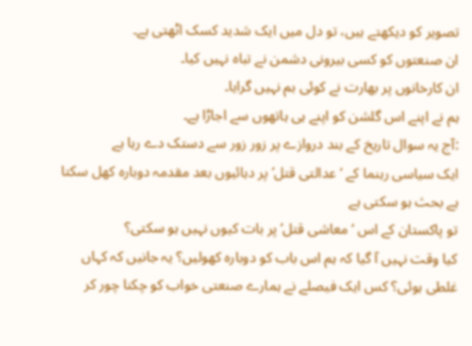تصویر کو دیکھتے ہیں، تو دل میں ایک شدید کسک اٹھتی ہے۔
ان صنعتوں کو کسی بیرونی دشمن نے تباہ نہیں کیا۔
ان کارخانوں پر بھارت نے کوئی بم نہیں گرایا۔
ہم نے اپنے اس گلشن کو اپنے ہی ہاتھوں سے اجاڑا ہے۔
:آج یہ سوال تاریخ کے بند دروازے پر زور زور سے دستک دے رہا ہے
ایک سیاسی رہنما کے ‘عدالتی قتل’ پر دہائیوں بعد مقدمہ دوبارہ کھل سکتا ہے بحث ہو سکتی ہے
تو پاکستان کے اس ‘معاشی قتل’ پر بات کیوں نہیں ہو سکتی؟
کیا وقت نہیں آ گیا کہ ہم اس باب کو دوبارہ کھولیں؟ یہ جانیں کہ کہاں غلطی ہوئی؟ کس ایک فیصلے نے ہمارے صنعتی خواب کو چکنا چور کر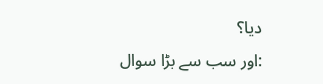دیا؟
:اور سب سے بڑا سوال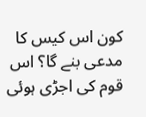کون اس کیس کا مدعی بنے گا؟ اس قوم کی اجڑی ہوئی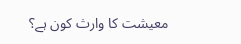معیشت کا وارث کون ہے؟